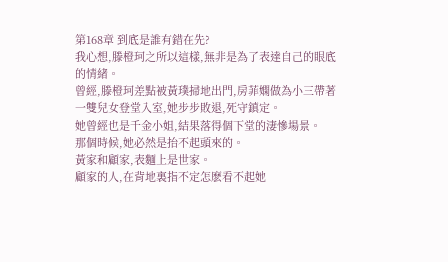第168章 到底是誰有錯在先?
我心想,滕橙珂之所以這樣,無非是為了表達自己的眼底的情緒。
曾經,滕橙珂差點被黃璞掃地出門,房菲嫻做為小三帶著一雙兒女登堂入室,她步步敗退,死守鎮定。
她曾經也是千金小姐,結果落得個下堂的淒慘場景。
那個時候,她必然是抬不起頭來的。
黃家和顧家,表麵上是世家。
顧家的人,在背地裏指不定怎麽看不起她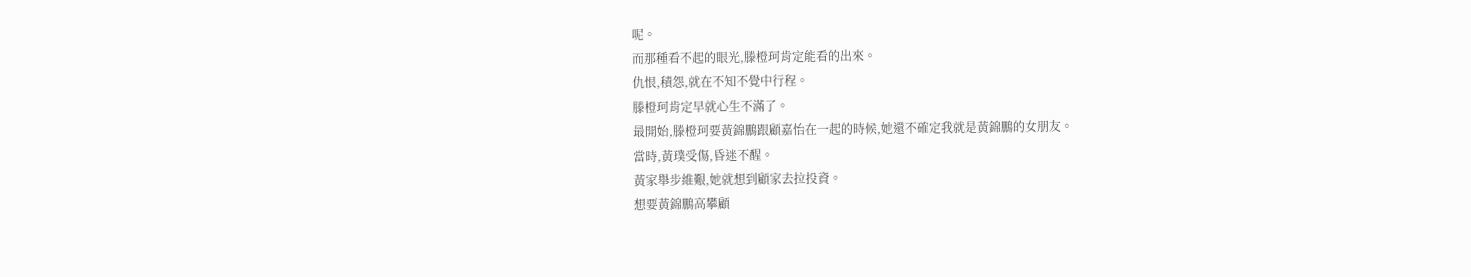呢。
而那種看不起的眼光,滕橙珂肯定能看的出來。
仇恨,積怨,就在不知不覺中行程。
滕橙珂肯定早就心生不滿了。
最開始,滕橙珂要黃錦鵬跟顧嘉怡在一起的時候,她還不確定我就是黃錦鵬的女朋友。
當時,黃璞受傷,昏迷不醒。
黃家舉步維艱,她就想到顧家去拉投資。
想要黃錦鵬高攀顧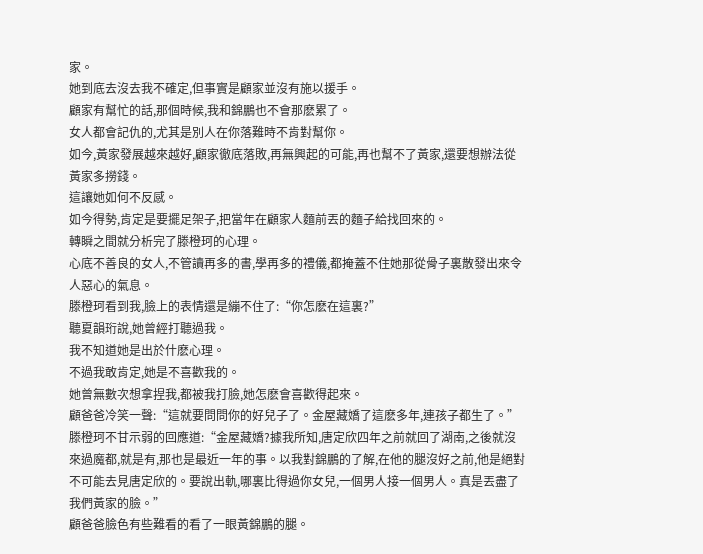家。
她到底去沒去我不確定,但事實是顧家並沒有施以援手。
顧家有幫忙的話,那個時候,我和錦鵬也不會那麽累了。
女人都會記仇的,尤其是別人在你落難時不肯對幫你。
如今,黃家發展越來越好,顧家徹底落敗,再無興起的可能,再也幫不了黃家,還要想辦法從黃家多撈錢。
這讓她如何不反感。
如今得勢,肯定是要擺足架子,把當年在顧家人麵前丟的麵子給找回來的。
轉瞬之間就分析完了滕橙珂的心理。
心底不善良的女人,不管讀再多的書,學再多的禮儀,都掩蓋不住她那從骨子裏散發出來令人惡心的氣息。
滕橙珂看到我,臉上的表情還是繃不住了:“你怎麽在這裏?”
聽夏韻珩說,她曾經打聽過我。
我不知道她是出於什麽心理。
不過我敢肯定,她是不喜歡我的。
她曾無數次想拿捏我,都被我打臉,她怎麽會喜歡得起來。
顧爸爸冷笑一聲:“這就要問問你的好兒子了。金屋藏嬌了這麽多年,連孩子都生了。”
滕橙珂不甘示弱的回應道:“金屋藏嬌?據我所知,唐定欣四年之前就回了湖南,之後就沒來過魔都,就是有,那也是最近一年的事。以我對錦鵬的了解,在他的腿沒好之前,他是絕對不可能去見唐定欣的。要說出軌,哪裏比得過你女兒,一個男人接一個男人。真是丟盡了我們黃家的臉。”
顧爸爸臉色有些難看的看了一眼黃錦鵬的腿。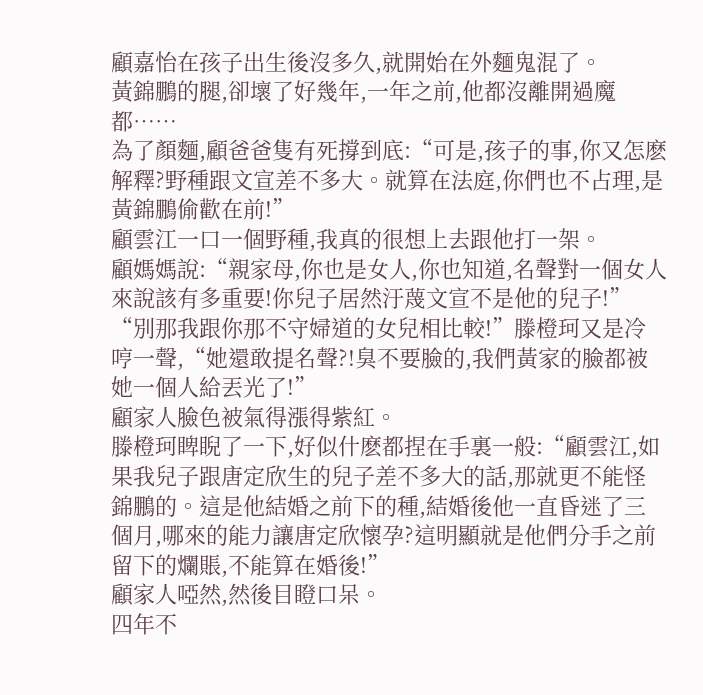顧嘉怡在孩子出生後沒多久,就開始在外麵鬼混了。
黃錦鵬的腿,卻壞了好幾年,一年之前,他都沒離開過魔都……
為了顏麵,顧爸爸隻有死撐到底:“可是,孩子的事,你又怎麽解釋?野種跟文宣差不多大。就算在法庭,你們也不占理,是黃錦鵬偷歡在前!”
顧雲江一口一個野種,我真的很想上去跟他打一架。
顧媽媽說:“親家母,你也是女人,你也知道,名聲對一個女人來說該有多重要!你兒子居然汙蔑文宣不是他的兒子!”
“別那我跟你那不守婦道的女兒相比較!”滕橙珂又是冷哼一聲,“她還敢提名聲?!臭不要臉的,我們黃家的臉都被她一個人給丟光了!”
顧家人臉色被氣得漲得紫紅。
滕橙珂睥睨了一下,好似什麽都捏在手裏一般:“顧雲江,如果我兒子跟唐定欣生的兒子差不多大的話,那就更不能怪錦鵬的。這是他結婚之前下的種,結婚後他一直昏迷了三個月,哪來的能力讓唐定欣懷孕?這明顯就是他們分手之前留下的爛賬,不能算在婚後!”
顧家人啞然,然後目瞪口呆。
四年不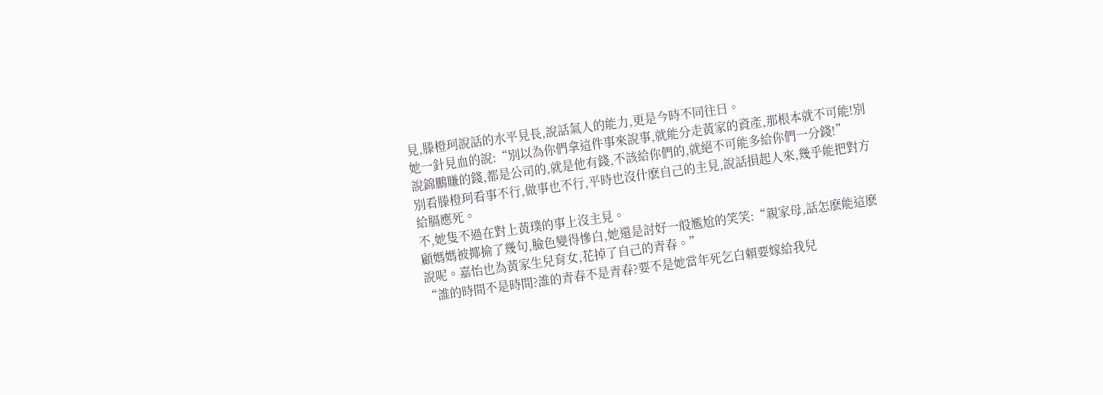見,滕橙珂說話的水平見長,說話氣人的能力,更是今時不同往日。
她一針見血的說:“別以為你們拿這件事來說事,就能分走黃家的資產,那根本就不可能!別說錦鵬賺的錢,都是公司的,就是他有錢,不該給你們的,就絕不可能多給你們一分錢!”
別看滕橙珂看事不行,做事也不行,平時也沒什麽自己的主見,說話損起人來,幾乎能把對方給膈應死。
不,她隻不過在對上黃璞的事上沒主見。
顧媽媽被揶揄了幾句,臉色變得慘白,她還是討好一般尷尬的笑笑:“親家母,話怎麽能這麽說呢。嘉怡也為黃家生兒育女,花掉了自己的青春。”
“誰的時間不是時間?誰的青春不是青春?要不是她當年死乞白賴要嫁給我兒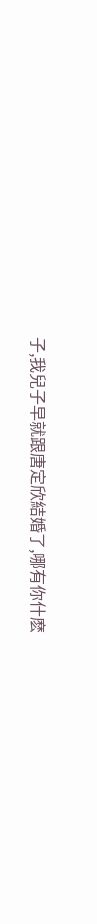子,我兒子早就跟唐定欣結婚了,哪有你什麽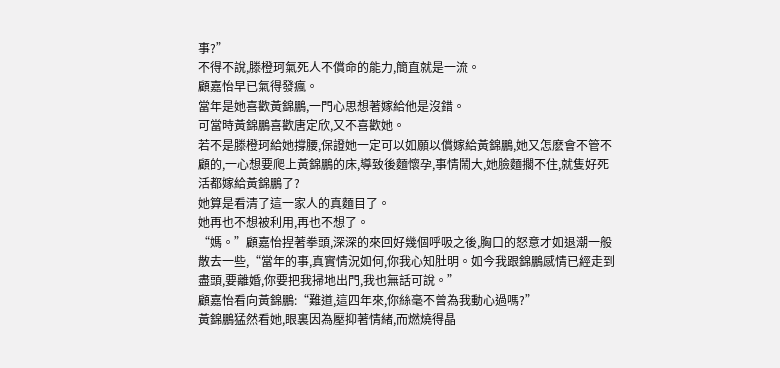事?”
不得不說,滕橙珂氣死人不償命的能力,簡直就是一流。
顧嘉怡早已氣得發瘋。
當年是她喜歡黃錦鵬,一門心思想著嫁給他是沒錯。
可當時黃錦鵬喜歡唐定欣,又不喜歡她。
若不是滕橙珂給她撐腰,保證她一定可以如願以償嫁給黃錦鵬,她又怎麽會不管不顧的,一心想要爬上黃錦鵬的床,導致後麵懷孕,事情鬧大,她臉麵擱不住,就隻好死活都嫁給黃錦鵬了?
她算是看清了這一家人的真麵目了。
她再也不想被利用,再也不想了。
“媽。”顧嘉怡捏著拳頭,深深的來回好幾個呼吸之後,胸口的怒意才如退潮一般散去一些,“當年的事,真實情況如何,你我心知肚明。如今我跟錦鵬感情已經走到盡頭,要離婚,你要把我掃地出門,我也無話可說。”
顧嘉怡看向黃錦鵬:“難道,這四年來,你絲毫不曾為我動心過嗎?”
黃錦鵬猛然看她,眼裏因為壓抑著情緒,而燃燒得晶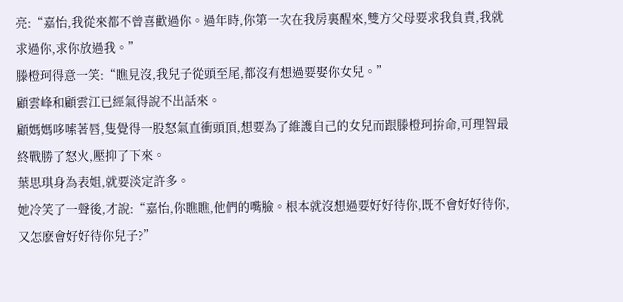亮:“嘉怡,我從來都不曾喜歡過你。過年時,你第一次在我房裏醒來,雙方父母要求我負責,我就求過你,求你放過我。”
滕橙珂得意一笑:“瞧見沒,我兒子從頭至尾,都沒有想過要娶你女兒。”
顧雲峰和顧雲江已經氣得說不出話來。
顧媽媽哆嗦著唇,隻覺得一股怒氣直衝頭頂,想要為了維護自己的女兒而跟滕橙珂拚命,可理智最終戰勝了怒火,壓抑了下來。
葉思琪身為表姐,就要淡定許多。
她冷笑了一聲後,才說:“嘉怡,你瞧瞧,他們的嘴臉。根本就沒想過要好好待你,既不會好好待你,又怎麽會好好待你兒子?”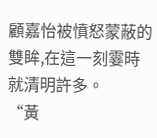顧嘉怡被憤怒蒙蔽的雙眸,在這一刻霎時就清明許多。
“黃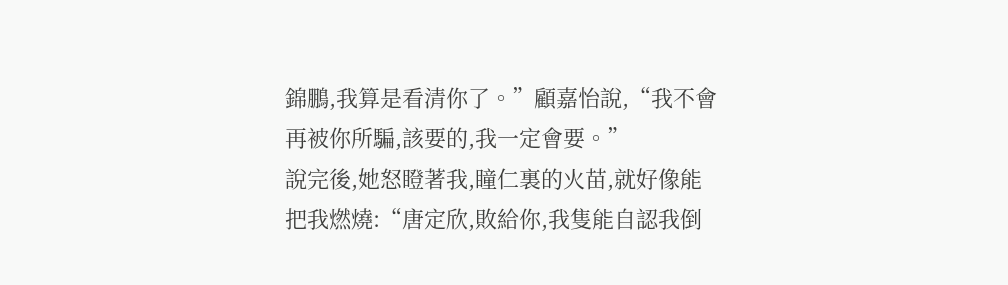錦鵬,我算是看清你了。”顧嘉怡說,“我不會再被你所騙,該要的,我一定會要。”
說完後,她怒瞪著我,瞳仁裏的火苗,就好像能把我燃燒:“唐定欣,敗給你,我隻能自認我倒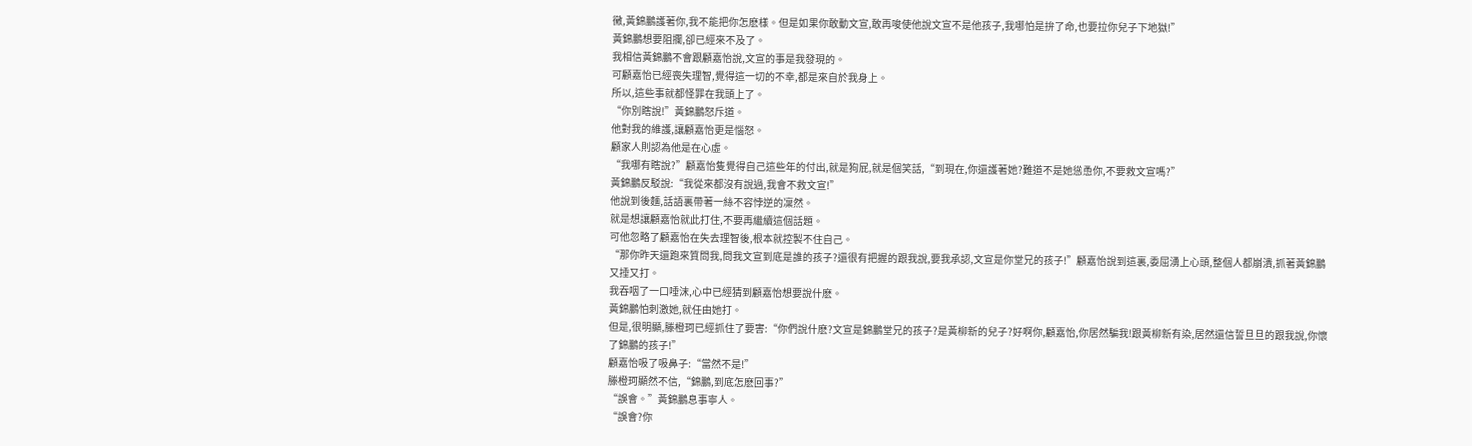黴,黃錦鵬護著你,我不能把你怎麽樣。但是如果你敢動文宣,敢再唆使他說文宣不是他孩子,我哪怕是拚了命,也要拉你兒子下地獄!”
黃錦鵬想要阻攔,卻已經來不及了。
我相信黃錦鵬不會跟顧嘉怡說,文宣的事是我發現的。
可顧嘉怡已經喪失理智,覺得這一切的不幸,都是來自於我身上。
所以,這些事就都怪罪在我頭上了。
“你別瞎說!”黃錦鵬怒斥道。
他對我的維護,讓顧嘉怡更是惱怒。
顧家人則認為他是在心虛。
“我哪有瞎說?”顧嘉怡隻覺得自己這些年的付出,就是狗屁,就是個笑話,“到現在,你還護著她?難道不是她慫恿你,不要救文宣嗎?”
黃錦鵬反駁說:“我從來都沒有說過,我會不救文宣!”
他說到後麵,話語裏帶著一絲不容悖逆的凜然。
就是想讓顧嘉怡就此打住,不要再繼續這個話題。
可他忽略了顧嘉怡在失去理智後,根本就控製不住自己。
“那你昨天還跑來質問我,問我文宣到底是誰的孩子?還很有把握的跟我說,要我承認,文宣是你堂兄的孩子!”顧嘉怡說到這裏,委屈湧上心頭,整個人都崩潰,抓著黃錦鵬又捶又打。
我吞咽了一口唾沫,心中已經猜到顧嘉怡想要說什麽。
黃錦鵬怕刺激她,就任由她打。
但是,很明顯,滕橙珂已經抓住了要害:“你們說什麽?文宣是錦鵬堂兄的孩子?是黃柳新的兒子?好啊你,顧嘉怡,你居然騙我!跟黃柳新有染,居然還信誓旦旦的跟我說,你懷了錦鵬的孩子!”
顧嘉怡吸了吸鼻子:“當然不是!”
滕橙珂顯然不信,“錦鵬,到底怎麽回事?”
“誤會。”黃錦鵬息事寧人。
“誤會?你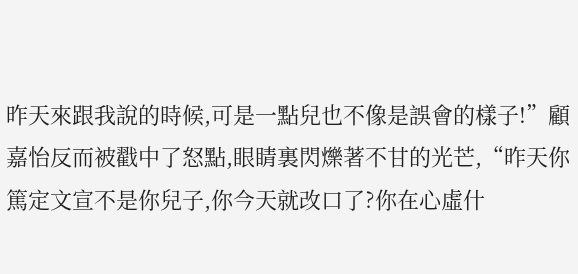昨天來跟我說的時候,可是一點兒也不像是誤會的樣子!”顧嘉怡反而被戳中了怒點,眼睛裏閃爍著不甘的光芒,“昨天你篤定文宣不是你兒子,你今天就改口了?你在心虛什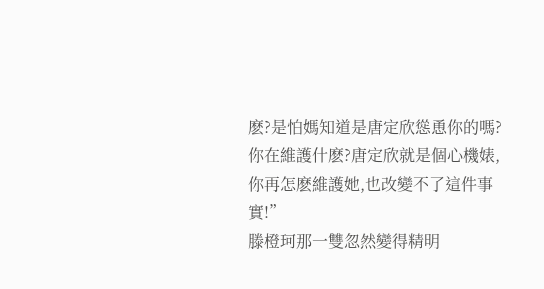麽?是怕媽知道是唐定欣慫恿你的嗎?你在維護什麽?唐定欣就是個心機婊,你再怎麽維護她,也改變不了這件事實!”
滕橙珂那一雙忽然變得精明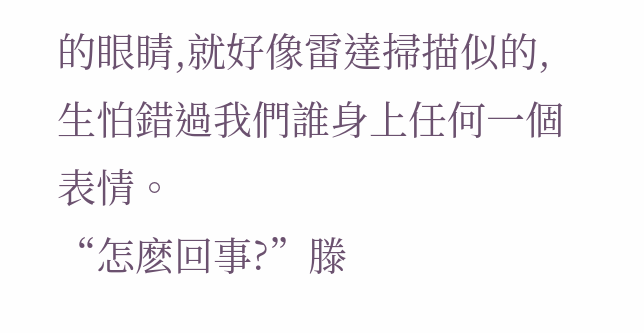的眼睛,就好像雷達掃描似的,生怕錯過我們誰身上任何一個表情。
“怎麽回事?”滕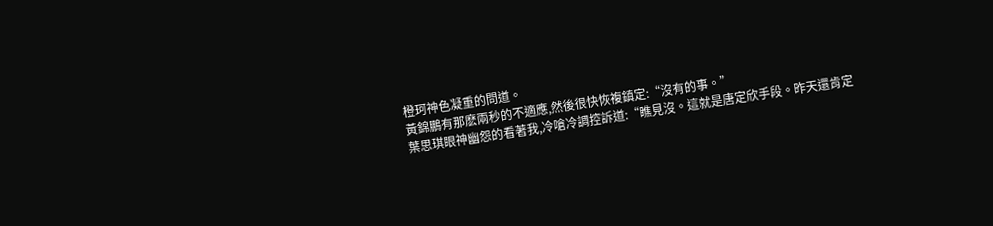橙珂神色凝重的問道。
黃錦鵬有那麽兩秒的不適應,然後很快恢複鎮定:“沒有的事。”
葉思琪眼神幽怨的看著我,冷嗆冷調控訴道:“瞧見沒。這就是唐定欣手段。昨天還肯定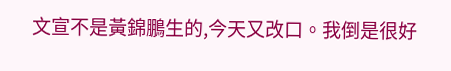文宣不是黃錦鵬生的,今天又改口。我倒是很好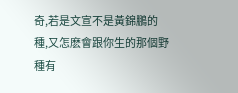奇,若是文宣不是黃錦鵬的種,又怎麽會跟你生的那個野種有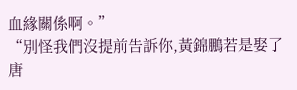血緣關係啊。”
“別怪我們沒提前告訴你,黃錦鵬若是娶了唐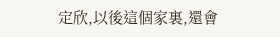定欣,以後這個家裏,還會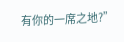有你的一席之地?”